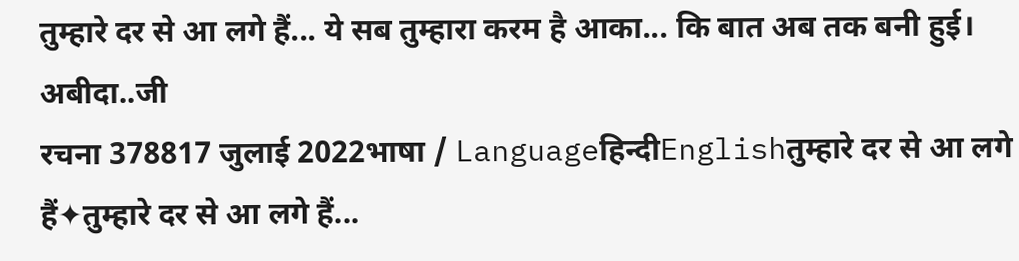तुम्हारे दर से आ लगे हैं... ये सब तुम्हारा करम है आका... कि बात अब तक बनी हुई। अबीदा..जी
रचना 378817 जुलाई 2022भाषा / Languageहिन्दीEnglishतुम्हारे दर से आ लगे हैं✦तुम्हारे दर से आ लगे हैं...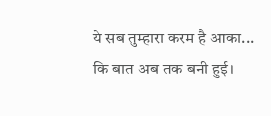ये सब तुम्हारा करम है आका... कि बात अब तक बनी हुई।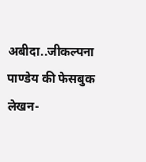अबीदा..जीकल्पना पाण्डेय की फेसबुक लेखन-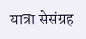यात्रा सेसंग्रह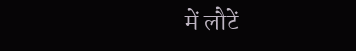में लौटें